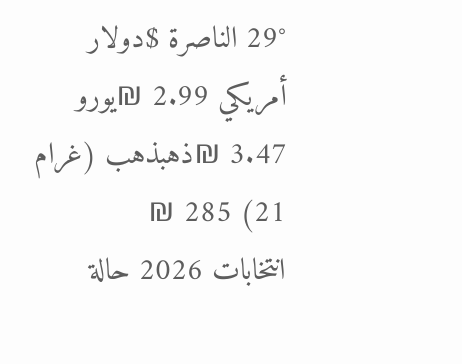29° الناصرة $دولار أمريكي 2.99 ₪يورو 3.47 ₪ذهبذهب (غرام 21) 285 ₪
انتخابات 2026 حالة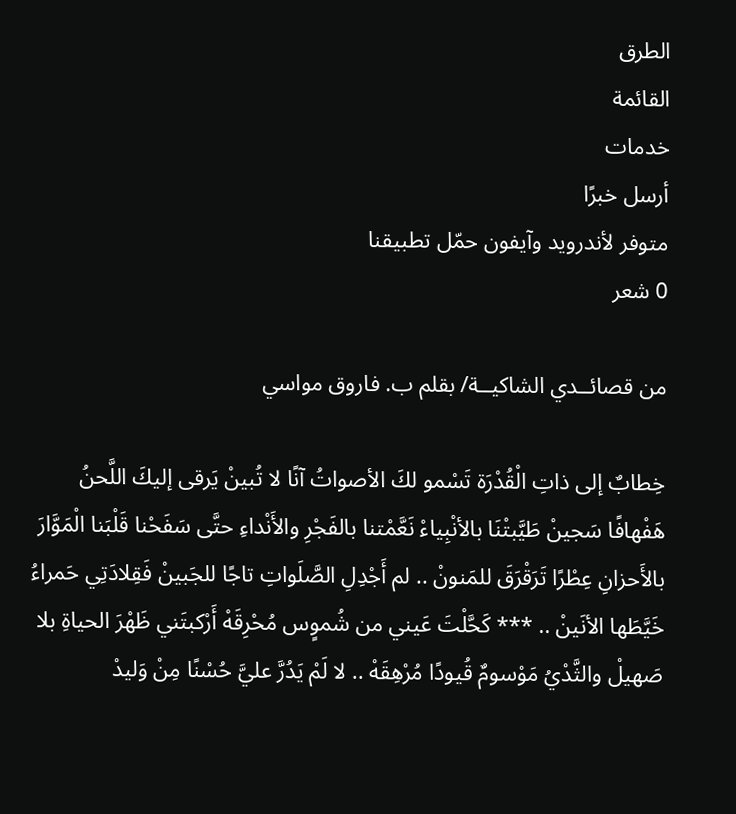الطرق
القائمة
خدمات
أرسل خبرًا
متوفر لأندرويد وآيفون حمّل تطبيقنا
0 شعر

من قصائــدي الشاكيــة/ بقلم ب. فاروق مواسي

خِطابٌ إلى ذاتِ الْقُدْرَة تَسْمو لكَ الأصواتُ آنًا لا تُبينْ يَرقى إليكَ اللَّحنُ هَفْهافًا سَجينْ طَيَّبتْنَا بالأنْبِياءْ نَعَّمْتنا بالفَجْرِ والأَنْداءِ حتَّى سَفَحْنا قَلْبَنا الْمَوَّارَ بالأَحزانِ عِطْرًا تَرَقْرَقَ للمَنونْ .. لم أَجْدِلِ الصَّلَواتِ تاجًا للجَبينْ فَقِلادَتِي حَمراءُ خَيَّطَها الأنَينْ .. *** كَحَّلْتَ عَيني من شُموٍس مُحْرِقَهْ أَرْكبتَني ظَهْرَ الحياةِ بلا صَهيلْ والثَّدْيُ مَوْسومٌ قُيودًا مُرْهِقَهْ .. لا لَمْ يَدُرَّ عليَّ حُسْنًا مِنْ وَليدْ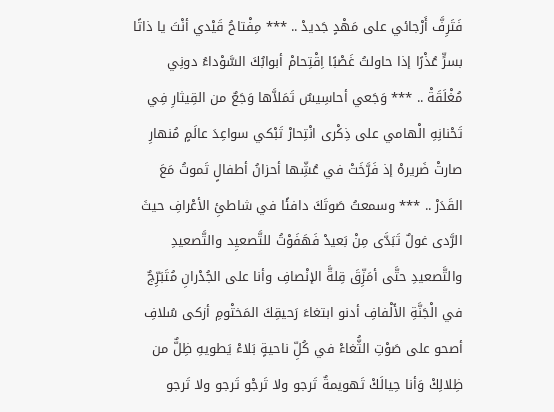فَتَرِفَّ أَرْجائي على مَهْدٍ جَديدْ .. *** مِفْتاحُ قَيْدي أنْتَ يا ذاتًا بسرٍّ عُذْرًا إذا حاولتُ غَصْبًا اِقْتِحامْ أبوابُكَ السَّوْداءُ دونِي مُغْلَقَةْ .. *** وَجَعي أحاسِيسٌ تَمَلاَّها وَجَعٌ من القِيثارِ فِي تَحْنانِهِ الْهامي على ذِكْرى انْتِحارْ تَبْكي سواعِدَ عالَمٍ مُنهارِ صارتْ ضَريرهْ إذ فَرَّخَتْ في عُشِّها أحزانُ أطفالٍ تَموتُ مَعَ القَدَرْ .. *** وسمعتُ صَوتَكَ دافئًا في شاطئِ الأعْرافِ حيثَ الرَّدى غولٌ تَبَدَّى مِنْ بَعيدْ فَهَفَوْتُ للتَّصعيِد والتَّصعيدِ والتَّصعيدِ حتَّى أمَزِّقَ قِلةَّ الإنْصافِ وأنا على الجُدْرانِ مُتَبَرِّجٌ في الْجَنَّةِ الأَلْفافِ أدنو ابتغاءَ رَحيقِكَ المَختْومِ أزكى سُلافِ أصحو على صَوْتِ الثُّغاءْ في كُلِّ ناحيةٍ بَلاءْ يَطويهِ ظِلٌّ من ظِلالِكْ وَأنا حِيالَكْ تَهويمةٌ تَرجو ولا تَرجْو تَرجو ولا تَرجو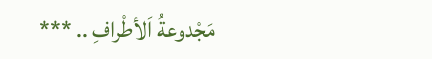مَجْدوعةُ اَلأطْرافِ .. ***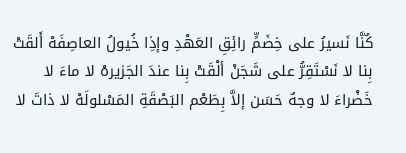كُنَّا نَسيرُ على خِضَمٍّ رائِقِ العَهْدِ وإذِا خُيولُ العاصِفَهْ أَلقَتْ بِنا لا نَسْتَقِرُّ على شَجَنْ ألْقَتْ بِنا عندَ الجَزيرهْ لا ماءَ لا خَضْراءَ لا وجهٌ حَسَن إلاَّ بِطَعْم البَصْقَةِ المَسْلولَهْ لا ذاتَ لا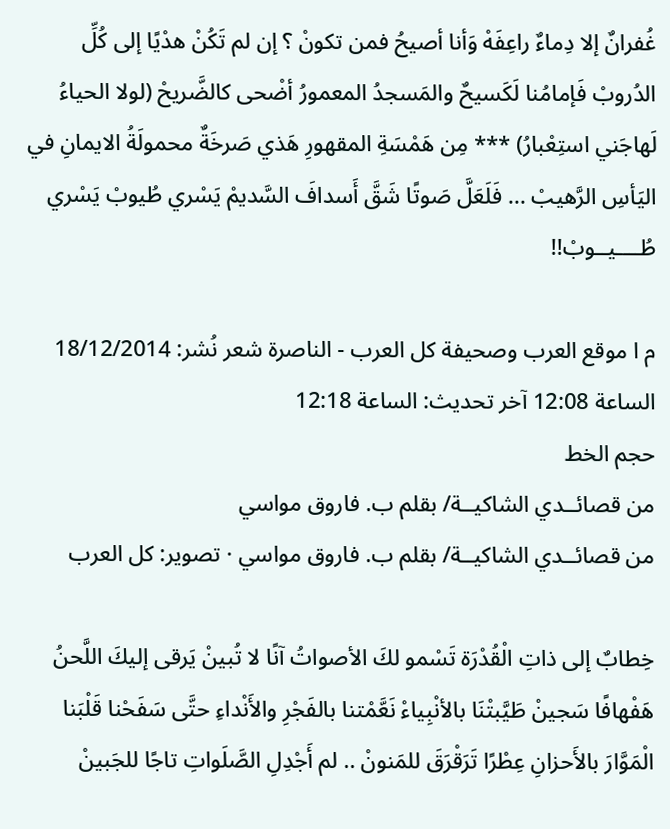غُفرانٌ إلا دِماءٌ راعِفَهْ وَأنا أصيحُ فمن تكونْ ؟ إن لم تَكُنْ هدْيًا إلى كُلِّ الدُروبْ فَإمامُنا لَكَسيحٌ والمَسجدُ المعمورُ أضْحى كالضَّريحْ (لولا الحياءُ لَهاجَني استِعْبارُ) *** مِن هَمْسَةِ المقهورِ هَذي صَرخَةٌ محمولَةُ الايمانِ في اليَأسِ الرَّهيبْ ... فَلَعَلَّ صَوتًا شَقَّ أَسدافَ السَّديمْ يَسْري طُيوبْ يَسْري طُــــيــوبْ!!

م ا موقع العرب وصحيفة كل العرب - الناصرة شعر نُشر: 18/12/2014 الساعة 12:08 آخر تحديث: الساعة 12:18
حجم الخط
من قصائــدي الشاكيــة/ بقلم ب. فاروق مواسي
من قصائــدي الشاكيــة/ بقلم ب. فاروق مواسي · تصوير: كل العرب

خِطابٌ إلى ذاتِ الْقُدْرَة تَسْمو لكَ الأصواتُ آنًا لا تُبينْ يَرقى إليكَ اللَّحنُ هَفْهافًا سَجينْ طَيَّبتْنَا بالأنْبِياءْ نَعَّمْتنا بالفَجْرِ والأَنْداءِ حتَّى سَفَحْنا قَلْبَنا الْمَوَّارَ بالأَحزانِ عِطْرًا تَرَقْرَقَ للمَنونْ .. لم أَجْدِلِ الصَّلَواتِ تاجًا للجَبينْ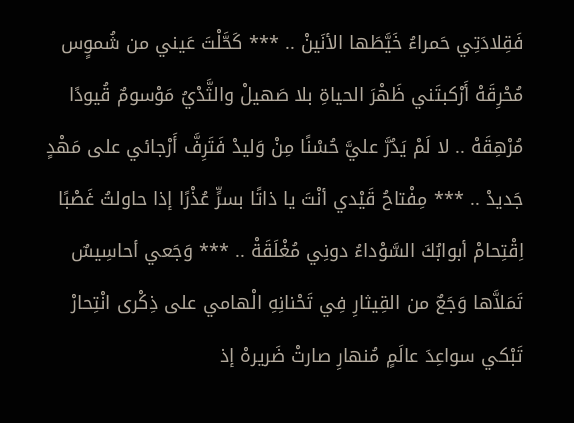فَقِلادَتِي حَمراءُ خَيَّطَها الأنَينْ .. *** كَحَّلْتَ عَيني من شُموٍس مُحْرِقَهْ أَرْكبتَني ظَهْرَ الحياةِ بلا صَهيلْ والثَّدْيُ مَوْسومٌ قُيودًا مُرْهِقَهْ .. لا لَمْ يَدُرَّ عليَّ حُسْنًا مِنْ وَليدْ فَتَرِفَّ أَرْجائي على مَهْدٍ جَديدْ .. *** مِفْتاحُ قَيْدي أنْتَ يا ذاتًا بسرٍّ عُذْرًا إذا حاولتُ غَصْبًا اِقْتِحامْ أبوابُكَ السَّوْداءُ دونِي مُغْلَقَةْ .. *** وَجَعي أحاسِيسٌ تَمَلاَّها وَجَعٌ من القِيثارِ فِي تَحْنانِهِ الْهامي على ذِكْرى انْتِحارْ تَبْكي سواعِدَ عالَمٍ مُنهارِ صارتْ ضَريرهْ إذ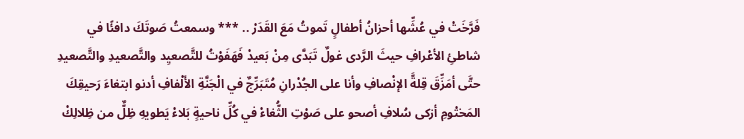فَرَّخَتْ في عُشِّها أحزانُ أطفالٍ تَموتُ مَعَ القَدَرْ .. *** وسمعتُ صَوتَكَ دافئًا في شاطئِ الأعْرافِ حيثَ الرَّدى غولٌ تَبَدَّى مِنْ بَعيدْ فَهَفَوْتُ للتَّصعيِد والتَّصعيدِ والتَّصعيدِ حتَّى أمَزِّقَ قِلةَّ الإنْصافِ وأنا على الجُدْرانِ مُتَبَرِّجٌ في الْجَنَّةِ الأَلْفافِ أدنو ابتغاءَ رَحيقِكَ المَختْومِ أزكى سُلافِ أصحو على صَوْتِ الثُّغاءْ في كُلِّ ناحيةٍ بَلاءْ يَطويهِ ظِلٌّ من ظِلالِكْ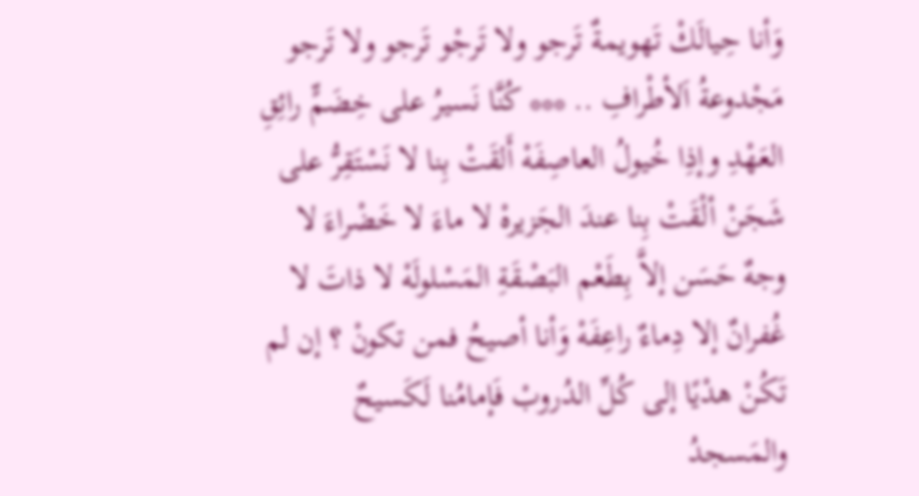وَأنا حِيالَكْ تَهويمةٌ تَرجو ولا تَرجْو تَرجو ولا تَرجو مَجْدوعةُ اَلأطْرافِ .. *** كُنَّا نَسيرُ على خِضَمٍّ رائِقِ العَهْدِ وإذِا خُيولُ العاصِفَهْ أَلقَتْ بِنا لا نَسْتَقِرُّ على شَجَنْ ألْقَتْ بِنا عندَ الجَزيرهْ لا ماءَ لا خَضْراءَ لا وجهٌ حَسَن إلاَّ بِطَعْم البَصْقَةِ المَسْلولَهْ لا ذاتَ لا غُفرانٌ إلا دِماءٌ راعِفَهْ وَأنا أصيحُ فمن تكونْ ؟ إن لم تَكُنْ هدْيًا إلى كُلِّ الدُروبْ فَإمامُنا لَكَسيحٌ والمَسجدُ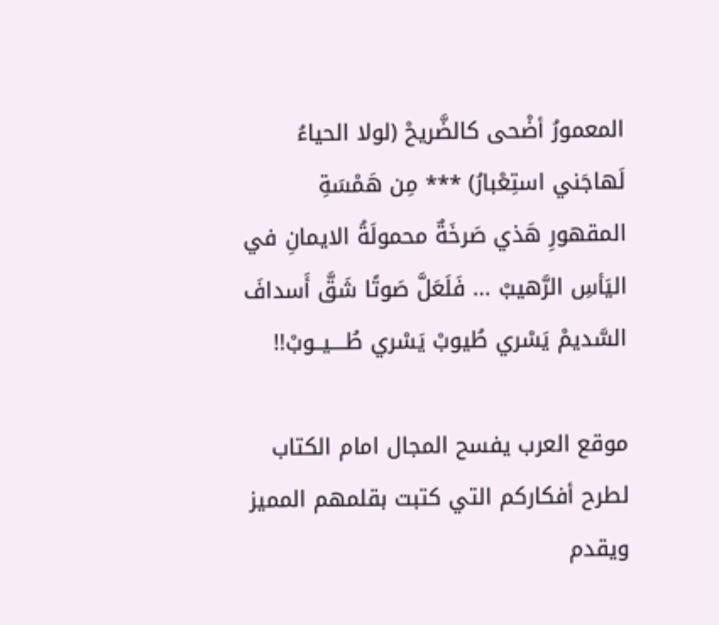المعمورُ أضْحى كالضَّريحْ (لولا الحياءُ لَهاجَني استِعْبارُ) *** مِن هَمْسَةِ المقهورِ هَذي صَرخَةٌ محمولَةُ الايمانِ في اليَأسِ الرَّهيبْ ... فَلَعَلَّ صَوتًا شَقَّ أَسدافَ السَّديمْ يَسْري طُيوبْ يَسْري طُــــيــوبْ!!

موقع العرب يفسح المجال امام الكتاب لطرح أفكاركم التي كتبت بقلمهم المميز ويقدم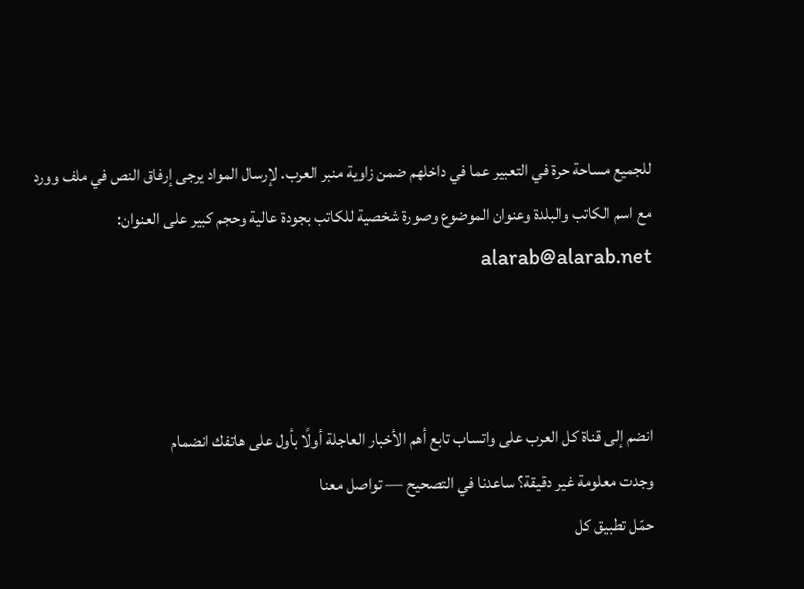للجميع مساحة حرة في التعبير عما في داخلهم ضمن زاوية منبر العرب. لإرسال المواد يرجى إرفاق النص في ملف وورد مع اسم الكاتب والبلدة وعنوان الموضوع وصورة شخصية للكاتب بجودة عالية وحجم كبير على العنوان: alarab@alarab.net



انضم إلى قناة كل العرب على واتساب تابع أهم الأخبار العاجلة أولًا بأول على هاتفك انضمام
وجدت معلومة غير دقيقة؟ ساعدنا في التصحيح — تواصل معنا
حمّل تطبيق كل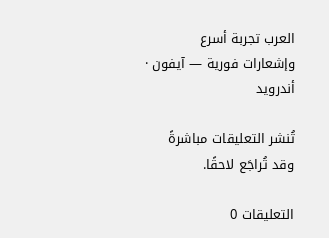العرب تجربة أسرع وإشعارات فورية — آيفون · أندرويد

تُنشر التعليقات مباشرةً وقد تُراجَع لاحقًا.

التعليقات 0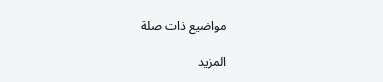مواضيع ذات صلة

المزيد